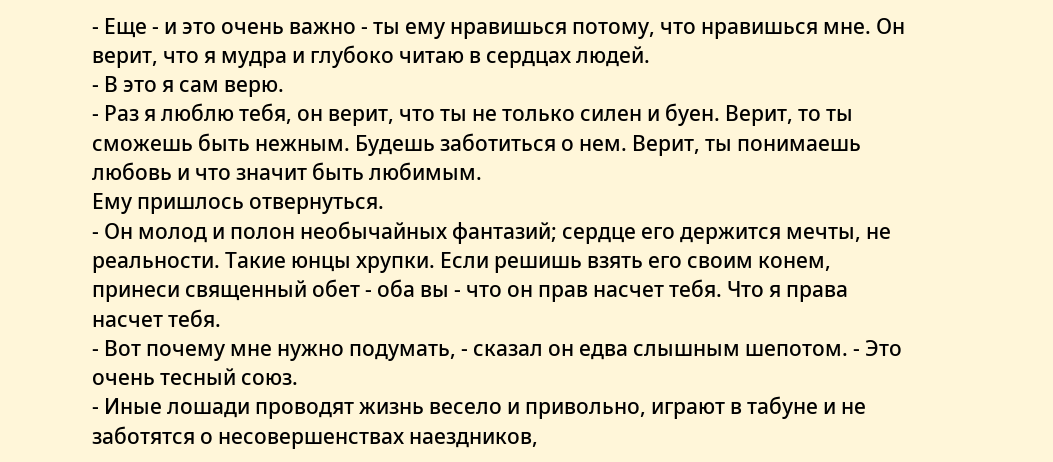- Еще - и это очень важно - ты ему нравишься потому, что нравишься мне. Он верит, что я мудра и глубоко читаю в сердцах людей.
- В это я сам верю.
- Раз я люблю тебя, он верит, что ты не только силен и буен. Верит, то ты сможешь быть нежным. Будешь заботиться о нем. Верит, ты понимаешь любовь и что значит быть любимым.
Ему пришлось отвернуться.
- Он молод и полон необычайных фантазий; сердце его держится мечты, не реальности. Такие юнцы хрупки. Если решишь взять его своим конем, принеси священный обет - оба вы - что он прав насчет тебя. Что я права насчет тебя.
- Вот почему мне нужно подумать, - сказал он едва слышным шепотом. - Это очень тесный союз.
- Иные лошади проводят жизнь весело и привольно, играют в табуне и не заботятся о несовершенствах наездников,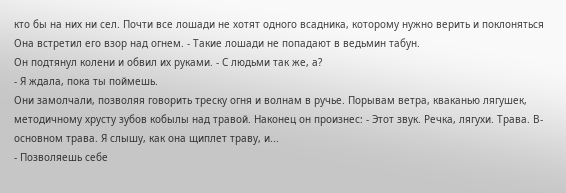кто бы на них ни сел. Почти все лошади не хотят одного всадника, которому нужно верить и поклоняться
Она встретил его взор над огнем. - Такие лошади не попадают в ведьмин табун.
Он подтянул колени и обвил их руками. - С людьми так же, а?
- Я ждала, пока ты поймешь.
Они замолчали, позволяя говорить треску огня и волнам в ручье. Порывам ветра, кваканью лягушек, методичному хрусту зубов кобылы над травой. Наконец он произнес: - Этот звук. Речка, лягухи. Трава. В-основном трава. Я слышу, как она щиплет траву, и...
- Позволяешь себе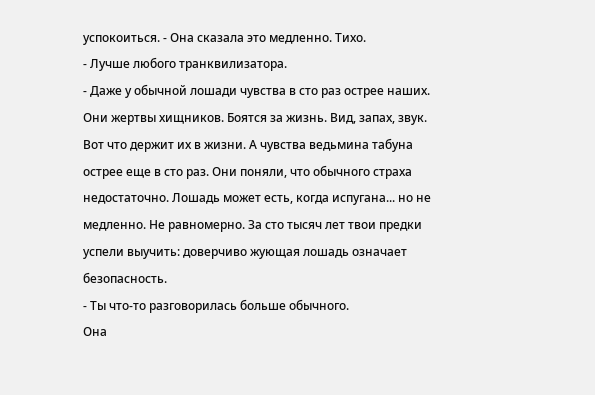успокоиться. - Она сказала это медленно. Тихо.
- Лучше любого транквилизатора.
- Даже у обычной лошади чувства в сто раз острее наших. Они жертвы хищников. Боятся за жизнь. Вид, запах, звук. Вот что держит их в жизни. А чувства ведьмина табуна острее еще в сто раз. Они поняли, что обычного страха недостаточно. Лошадь может есть, когда испугана... но не медленно. Не равномерно. За сто тысяч лет твои предки успели выучить: доверчиво жующая лошадь означает безопасность.
- Ты что-то разговорилась больше обычного.
Она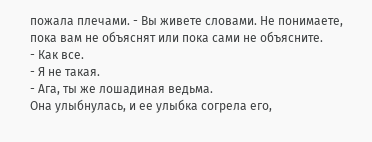пожала плечами. - Вы живете словами. Не понимаете, пока вам не объяснят или пока сами не объясните.
- Как все.
- Я не такая.
- Ага, ты же лошадиная ведьма.
Она улыбнулась, и ее улыбка согрела его,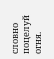словно поцелуй огня.